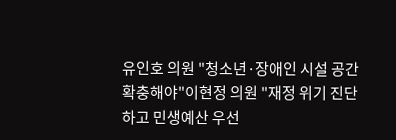유인호 의원 "청소년·장애인 시설 공간 확충해야"이현정 의원 "재정 위기 진단하고 민생예산 우선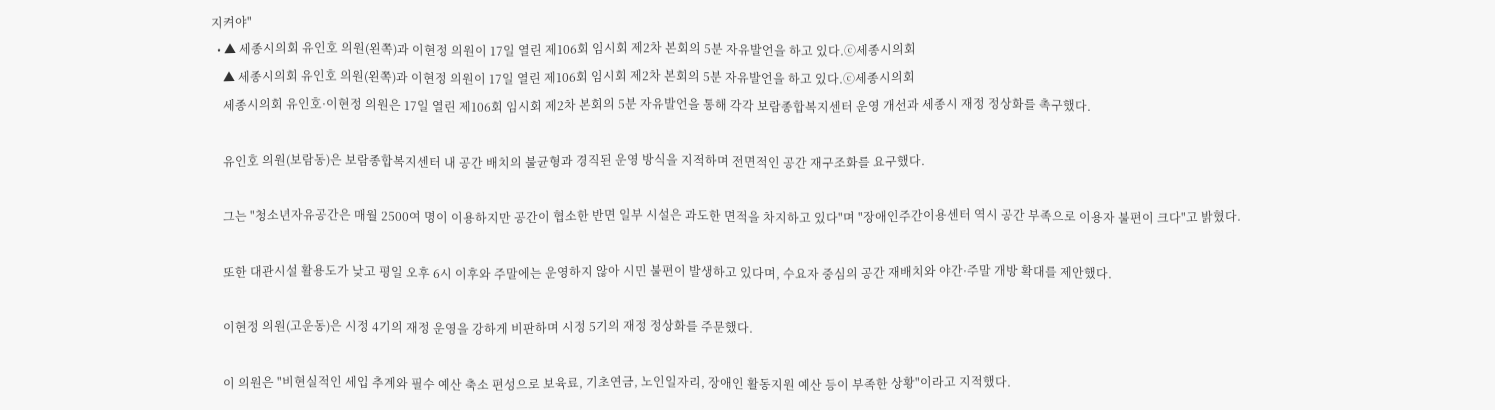지켜야"
  • ▲ 세종시의회 유인호 의원(왼쪽)과 이현정 의원이 17일 열린 제106회 임시회 제2차 본회의 5분 자유발언을 하고 있다.ⓒ세종시의회
    ▲ 세종시의회 유인호 의원(왼쪽)과 이현정 의원이 17일 열린 제106회 임시회 제2차 본회의 5분 자유발언을 하고 있다.ⓒ세종시의회
    세종시의회 유인호·이현정 의원은 17일 열린 제106회 임시회 제2차 본회의 5분 자유발언을 통해 각각 보람종합복지센터 운영 개선과 세종시 재정 정상화를 촉구했다.

    유인호 의원(보람동)은 보람종합복지센터 내 공간 배치의 불균형과 경직된 운영 방식을 지적하며 전면적인 공간 재구조화를 요구했다.

    그는 "청소년자유공간은 매월 2500여 명이 이용하지만 공간이 협소한 반면 일부 시설은 과도한 면적을 차지하고 있다"며 "장애인주간이용센터 역시 공간 부족으로 이용자 불편이 크다"고 밝혔다.

    또한 대관시설 활용도가 낮고 평일 오후 6시 이후와 주말에는 운영하지 않아 시민 불편이 발생하고 있다며, 수요자 중심의 공간 재배치와 야간·주말 개방 확대를 제안했다.

    이현정 의원(고운동)은 시정 4기의 재정 운영을 강하게 비판하며 시정 5기의 재정 정상화를 주문했다.

    이 의원은 "비현실적인 세입 추계와 필수 예산 축소 편성으로 보육료, 기초연금, 노인일자리, 장애인 활동지원 예산 등이 부족한 상황"이라고 지적했다.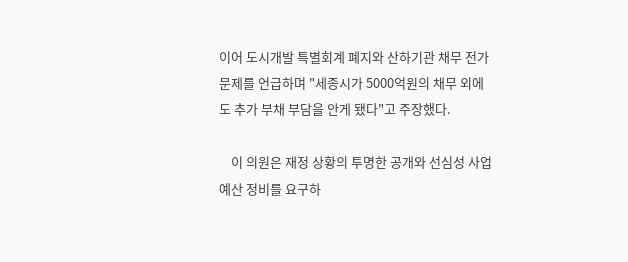이어 도시개발 특별회계 폐지와 산하기관 채무 전가 문제를 언급하며 "세종시가 5000억원의 채무 외에도 추가 부채 부담을 안게 됐다"고 주장했다.

    이 의원은 재정 상황의 투명한 공개와 선심성 사업 예산 정비를 요구하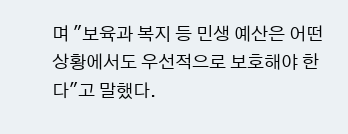며 "보육과 복지 등 민생 예산은 어떤 상황에서도 우선적으로 보호해야 한다"고 말했다.